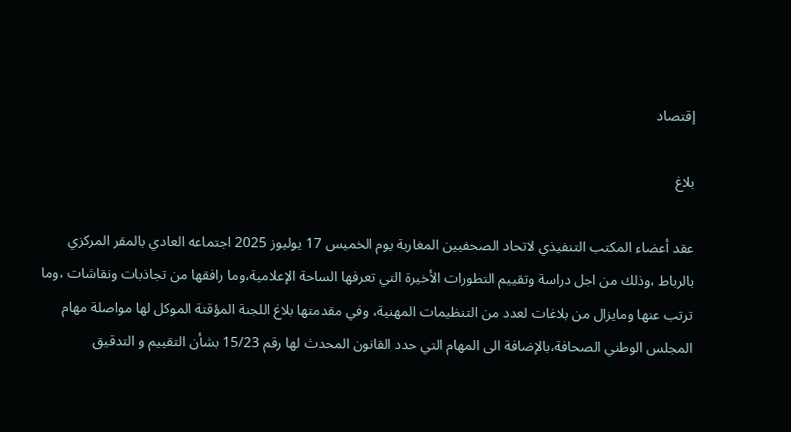إقتصاد

بلاغ

عقد أعضاء المكتب التنفيذي لاتحاد الصحفيين المغاربة يوم الخميس 17 يوليوز 2025 اجتماعه العادي بالمقر المركزي بالرباط ،وذلك من اجل دراسة وتقييم التطورات الأخيرة التي تعرفها الساحة الإعلامية،وما رافقها من تجاذبات ونقاشات ،وما ترتب عنها ومايزال من بلاغات لعدد من التنظيمات المهنية، وفي مقدمتها بلاغ اللجنة المؤقتة الموكل لها مواصلة مهام المجلس الوطني الصحافة،بالإضافة الى المهام التي حدد القانون المحدث لها رقم 15/23 بشأن التقييم و التدقيق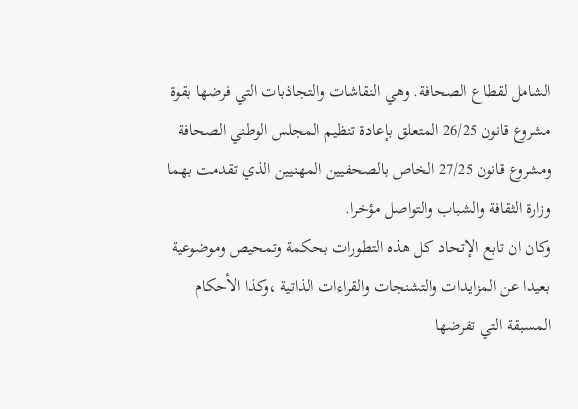الشامل لقطاع الصحافة. وهي النقاشات والتجاذبات التي فرضها بقوة مشروع قانون 26/25 المتعلق بإعادة تنظيم المجلس الوطني الصحافة ومشروع قانون 27/25 الخاص بالصحفيين المهنيين الذي تقدمت بهما وزارة الثقافة والشباب والتواصل مؤخرا.
وكان ان تابع الإتحاد كل هذه التطورات بحكمة وتمحيص وموضوعية بعيدا عن المزايدات والتشنجات والقراءات الذاتية ،وكذا الأحكام المسبقة التي تفرضها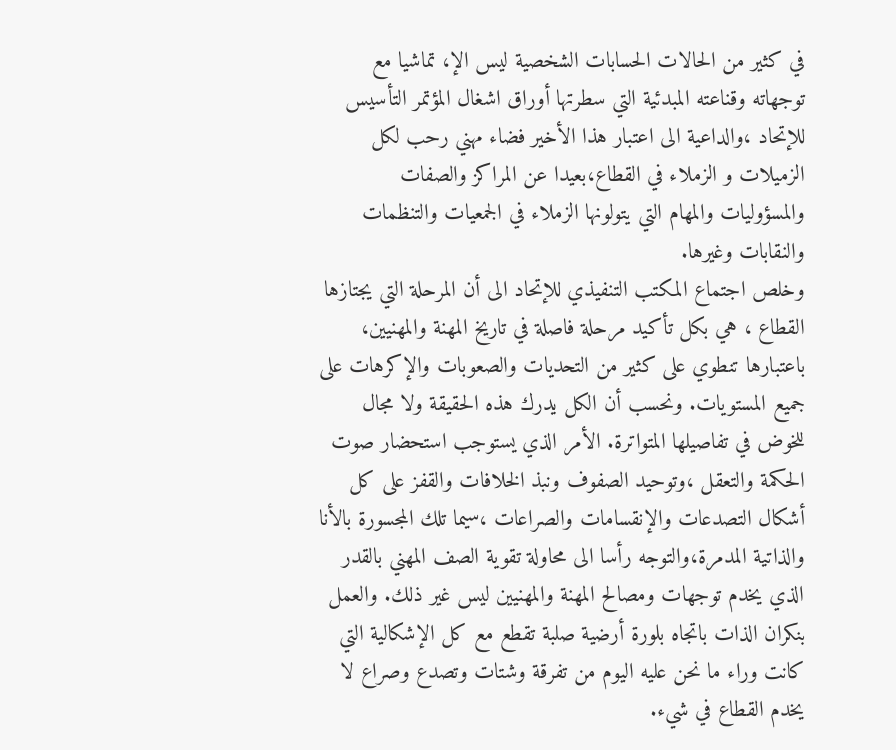في كثير من الحالات الحسابات الشخصية ليس الإ، تماشيا مع توجهاته وقناعته المبدئية التي سطرتها أوراق اشغال المؤتمر التأسيس للإتحاد ،والداعية الى اعتبار هذا الأخير فضاء مهني رحب لكل الزميلات و الزملاء في القطاع،بعيدا عن المراكز والصفات والمسؤوليات والمهام التي يتولونها الزملاء في الجمعيات والتنظمات والنقابات وغيرها.
وخلص اجتماع المكتب التنفيذي للإتحاد الى أن المرحلة التي يجتازها القطاع ، هي بكل تأكيد مرحلة فاصلة في تاريخ المهنة والمهنيين، باعتبارها تنطوي على كثير من التحديات والصعوبات والإكرهات على جميع المستويات. ونحسب أن الكل يدرك هذه الحقيقة ولا مجال للخوض في تفاصيلها المتواترة. الأمر الذي يستوجب استحضار صوت الحكمة والتعقل ،وتوحيد الصفوف ونبذ الخلافات والقفز على كل أشكال التصدعات والإنقسامات والصراعات ،سيما تلك المجسورة بالأنا والذاتية المدمرة،والتوجه رأسا الى محاولة تقوية الصف المهني بالقدر الذي يخدم توجهات ومصالح المهنة والمهنيين ليس غير ذلك. والعمل بنكران الذات باتجاه بلورة أرضية صلبة تقطع مع كل الإشكالية التي كانت وراء ما نحن عليه اليوم من تفرقة وشتات وتصدع وصراع لا يخدم القطاع في شيء.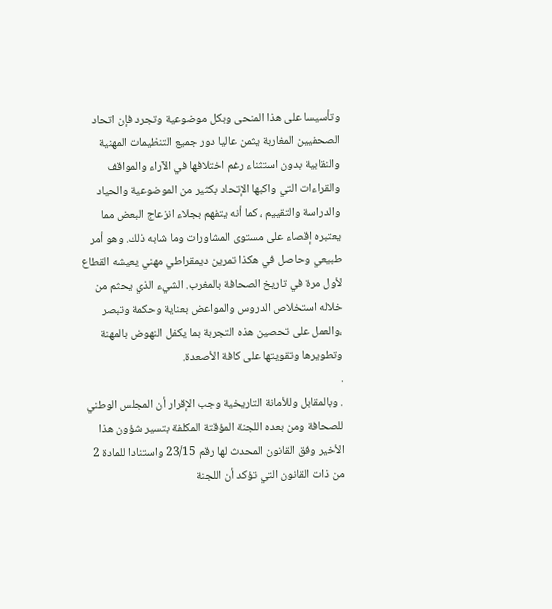وتأسيسا على هذا المنحى وبكل موضوعية وتجرد فإن اتحاد الصحفيين المغاربة يثمن عاليا دور جميع التنظيمات المهنية والنقابية بدون استثناء رغم اختلافها في الآراء والمواقف والقراءات التي واكبها الإتحاد بكثير من الموضوعية والحياد والدراسة والتقييم ، كما أنه يتفهم بجلاء انزعاج البعض مما يعتبره إقصاء على مستوى المشاورات وما شابه ذلك. وهو أمر طبيعي وحاصل في هكذا تمرين ديمقراطي مهني يعيشه القطاع لأول مرة في تاريخ الصحافة بالمغرب. الشيء الذي يحثم من خلاله استخلاص الدروس والمواعض بعناية وحكمة وتبصر ،والعمل على تحصين هذه التجربة بما يكفل النهوض بالمهنة وتطويرها وتقويتها على كافة الأصعدة.
.
. وبالمقابل وللأمانة التاريخية وجب الإقرار أن المجلس الوطني للصحافة ومن بعده اللجنة المؤقتة المكلفة بتسير شؤون هذا الأخير وفق القانون المحدث لها رقم 23/15 واستنادا للمادة 2 من ذات القانون التي تؤكد أن اللجنة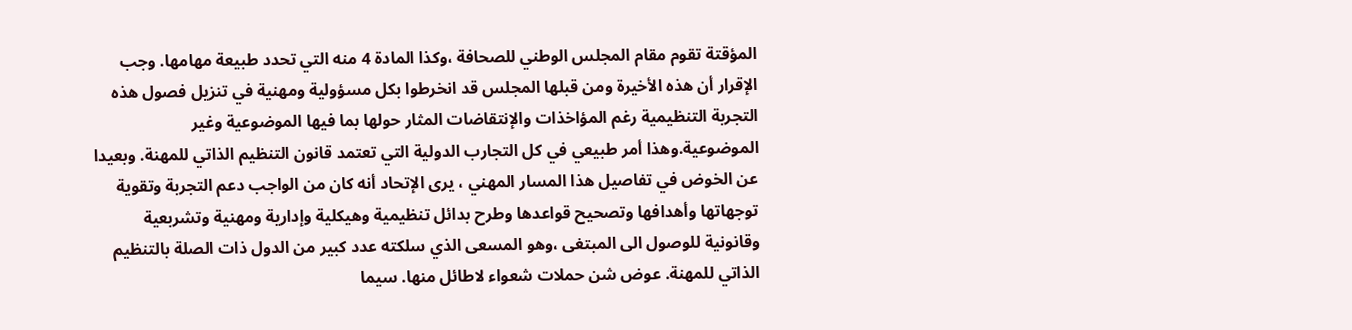المؤقتة تقوم مقام المجلس الوطني للصحافة ،وكذا المادة 4 منه التي تحدد طبيعة مهامها. وجب الإقرار أن هذه الأخيرة ومن قبلها المجلس قد انخرطوا بكل مسؤولية ومهنية في تنزيل فصول هذه التجربة التنظيمية رغم المؤاخذات والإنتقاضات المثار حولها بما فيها الموضوعية وغير الموضوعية.وهذا أمر طبيعي في كل التجارب الدولية التي تعتمد قانون التنظيم الذاتي للمهنة. وبعيدا عن الخوض في تفاصيل هذا المسار المهني ، يرى الإتحاد أنه كان من الواجب دعم التجربة وتقوية توجهاتها وأهدافها وتصحيح قواعدها وطرح بدائل تنظيمية وهيكلية وإدارية ومهنية وتشربعية وقانونية للوصول الى المبتغى ،وهو المسعى الذي سلكته عدد كبير من الدول ذات الصلة بالتنظيم الذاتي للمهنة. عوض شن حملات شعواء لاطائل منها. سيما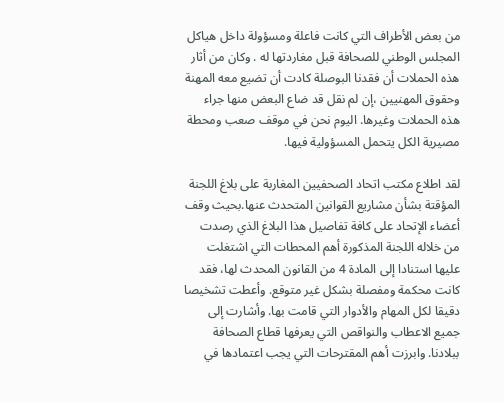من بعض الأطراف التي كانت فاعلة ومسؤولة داخل هياكل المجلس الوطني للصحافة قبل مغاردتها له . وكان من أثار هذه الحملات أن فقدنا البوصلة كادت أن تضيع معه المهنة وحقوق المهنيين ،إن لم نقل قد ضاع البعض منها جراء هذه الحملات وغيرها. اليوم نحن في موقف صعب ومحطة مصيرية الكل يتحمل المسؤولية فيها.

لقد اطلاع مكتب اتحاد الصحفيين المغاربة على بلاغ اللجنة المؤقتة بشأن مشاريع القوانين المتحدث عنها.بحيث وقف أعضاء الإتحاد على كافة تفاصيل هذا البلاغ الذي رصدت من خلاله اللجنة المذكورة أهم المحطات التي اشتغلت عليها استنادا إلى المادة 4 من القانون المحدث لها، فقد كانت محكمة ومفصلة بشكل غير متوقع. وأعطت تشخيصا دقيقا لكل المهام والأدوار التي قامت بها. وأشارت إلى جميع الاعطاب والنواقص التي يعرفها قطاع الصحافة ببلادنا. وابرزت أهم المقترحات التي يجب اعتمادها في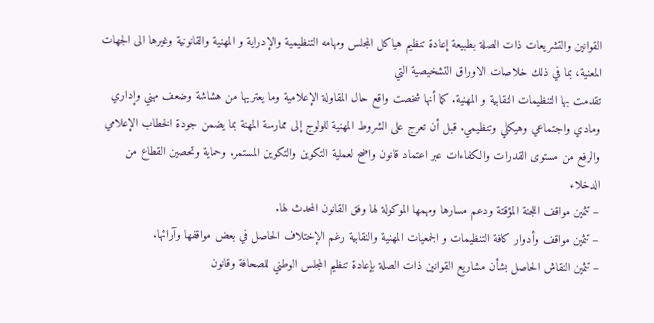القوانين والتشريعات ذات الصلة بطبيعة إعادة تنظيم هياكل المجلس ومهامه التنظيمية والإدراية و المهنية والقانونية وغيرها الى الجهات المعنية، بما في ذلك خلاصات الاوراق التشخيصية التي
تقدمت بها التنظيمات النقابية و المهنية. كما أنها شخصت واقع حال المقاولة الإعلامية وما يعتريها من هشاشة وضعف مهني وإداري ومادي واجتماعي وهيكلي وتنظيمي. قبل أن تعرج على الشروط المهنية للولوج إلى ممارسة المهنة بما يضمن جودة الخطاب الإعلامي والرفع من مستوى القدرات والكفاءات عبر اعتماد قانون واضح لعملية التكوين والتكوين المستمر. وحماية وتحصين القطاع من الدخلاء
– تثمين مواقف اللجنة المؤقتة ودعم مسارها ومهمها الموكولة لها وفق القانون المحدث لها.
– تثمين مواقف وأدوار كافة التنظيمات و الجمعيات المهنية والنقابية رغم الإختلاف الحاصل في بعض مواقفها وآرائها.
– تثمين النقاش الحاصل بشأن مشاريع القوانين ذات الصلة بإعادة تنظيم المجلس الوطني للصحافة وقانون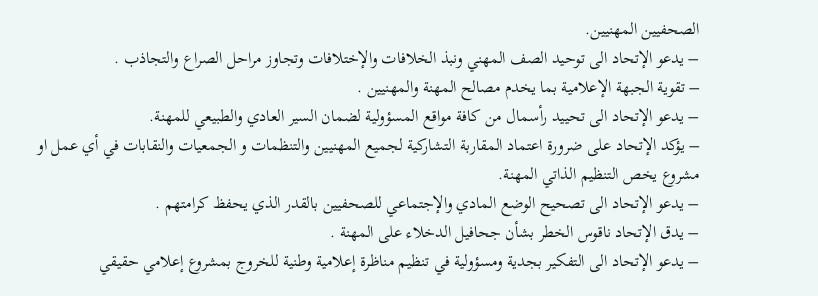الصحفيين المهنيين.
– يدعو الإتحاد الى توحيد الصف المهني ونبذ الخلافات والإختلافات وتجاوز مراحل الصراع والتجاذب .
– تقوية الجبهة الإعلامية بما يخدم مصالح المهنة والمهنيين .
– يدعو الإتحاد الى تحييد رأسمال من كافة مواقع المسؤولية لضمان السير العادي والطبيعي للمهنة.
– يؤكد الإتحاد على ضرورة اعتماد المقاربة التشاركية لجميع المهنيين والتنظمات و الجمعيات والنقابات في أي عمل او مشروع يخص التنظيم الذاتي المهنة.
– يدعو الإتحاد الى تصحيح الوضع المادي والإجتماعي للصحفيين بالقدر الذي يحفظ كرامتهم .
– يدق الإتحاد ناقوس الخطر بشأن جحافيل الدخلاء على المهنة .
– يدعو الإتحاد الى التفكير بجدية ومسؤولية في تنظيم مناظرة إعلامية وطنية للخروج بمشروع إعلامي حقيقي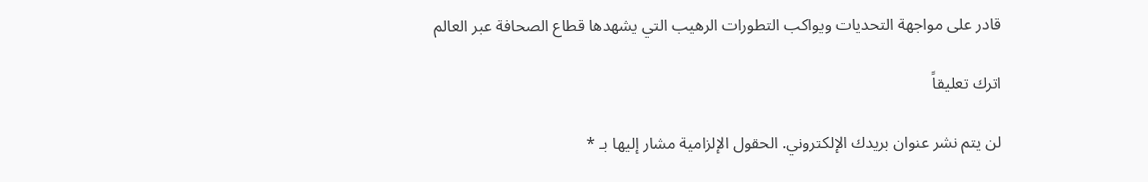قادر على مواجهة التحديات ويواكب التطورات الرهيب التي يشهدها قطاع الصحافة عبر العالم

اترك تعليقاً

لن يتم نشر عنوان بريدك الإلكتروني. الحقول الإلزامية مشار إليها بـ *